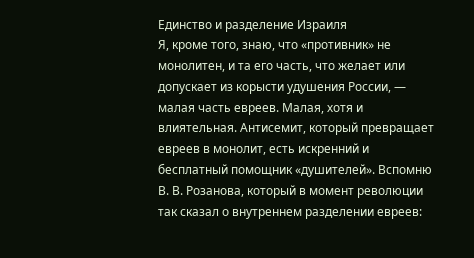Единство и разделение Израиля
Я, кроме того, знаю, что «противник» не монолитен, и та его часть, что желает или допускает из корысти удушения России, — малая часть евреев. Малая, хотя и влиятельная. Антисемит, который превращает евреев в монолит, есть искренний и бесплатный помощник «душителей». Вспомню В. В. Розанова, который в момент революции так сказал о внутреннем разделении евреев: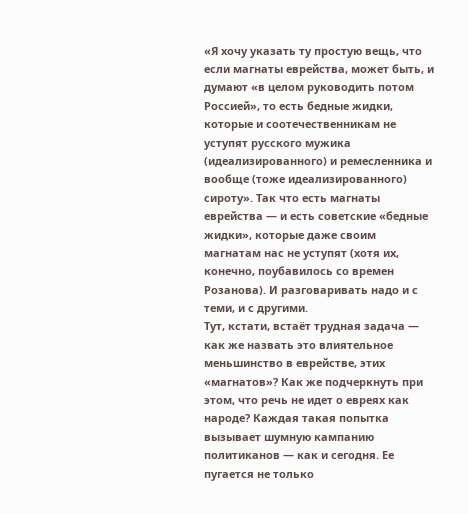«Я хочу указать ту простую вещь, что если магнаты еврейства, может быть, и думают «в целом руководить потом Россией», то есть бедные жидки, которые и соотечественникам не уступят русского мужика (идеализированного) и ремесленника и вообще (тоже идеализированного) сироту». Так что есть магнаты еврейства — и есть советские «бедные жидки», которые даже своим магнатам нас не уступят (хотя их, конечно, поубавилось со времен Розанова). И разговаривать надо и с теми, и с другими.
Тут, кстати, встаёт трудная задача — как же назвать это влиятельное меньшинство в еврействе, этих «магнатов»? Как же подчеркнуть при этом, что речь не идет о евреях как народе? Каждая такая попытка вызывает шумную кампанию политиканов — как и сегодня. Ее пугается не только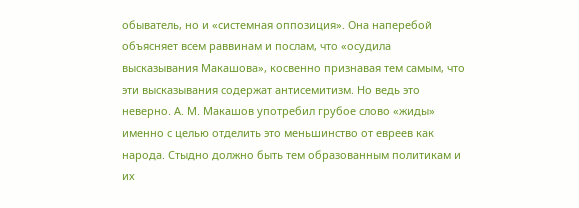обыватель, но и «системная оппозиция». Она наперебой объясняет всем раввинам и послам, что «осудила высказывания Макашова», косвенно признавая тем самым, что эти высказывания содержат антисемитизм. Но ведь это неверно. А. М. Макашов употребил грубое слово «жиды» именно с целью отделить это меньшинство от евреев как народа. Стыдно должно быть тем образованным политикам и их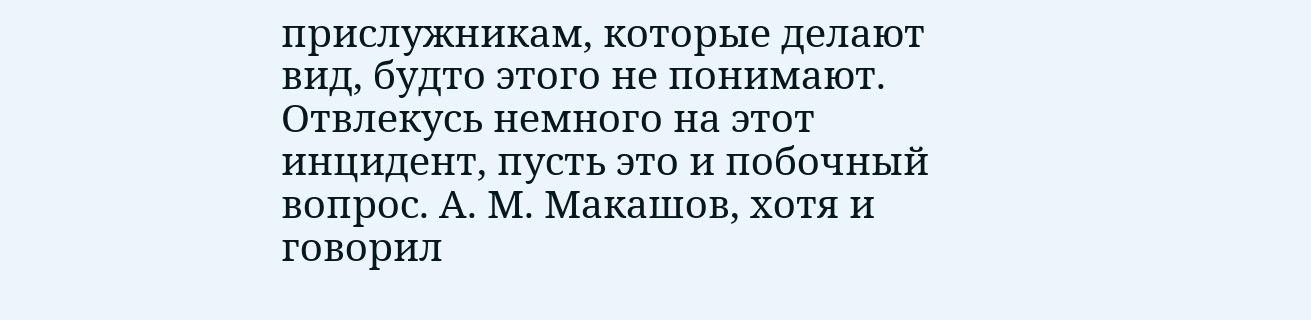прислужникам, которые делают вид, будто этого не понимают.
Отвлекусь немного на этот инцидент, пусть это и побочный вопрос. А. М. Макашов, хотя и говорил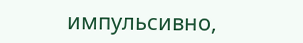импульсивно,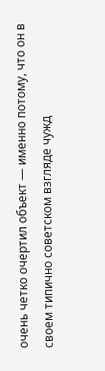очень четко очертил объект — именно потому, что он в своем типично советском взгляде чужд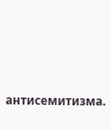антисемитизма.